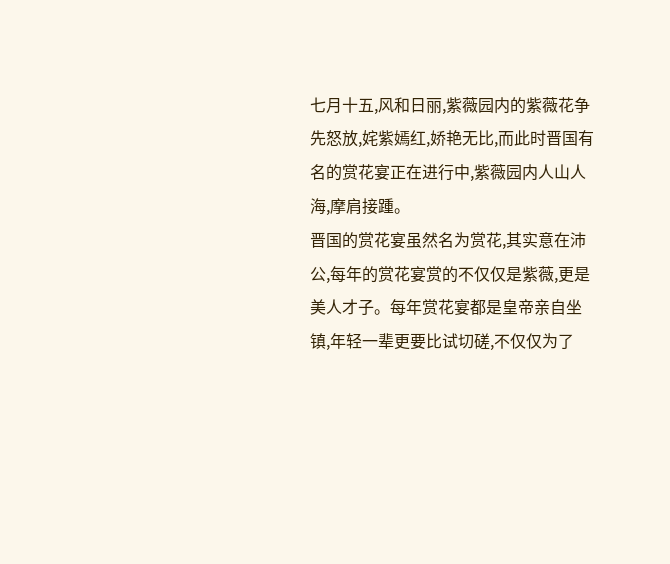七月十五,风和日丽,紫薇园内的紫薇花争先怒放,姹紫嫣红,娇艳无比,而此时晋国有名的赏花宴正在进行中,紫薇园内人山人海,摩肩接踵。
晋国的赏花宴虽然名为赏花,其实意在沛公,每年的赏花宴赏的不仅仅是紫薇,更是美人才子。每年赏花宴都是皇帝亲自坐镇,年轻一辈更要比试切磋,不仅仅为了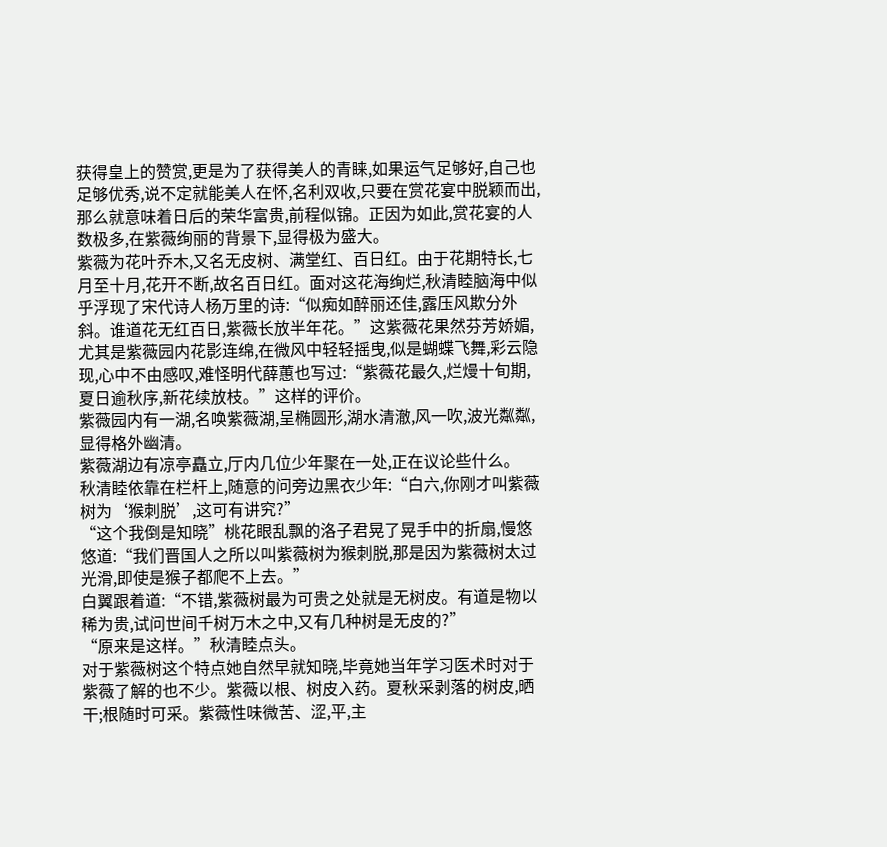获得皇上的赞赏,更是为了获得美人的青睐,如果运气足够好,自己也足够优秀,说不定就能美人在怀,名利双收,只要在赏花宴中脱颖而出,那么就意味着日后的荣华富贵,前程似锦。正因为如此,赏花宴的人数极多,在紫薇绚丽的背景下,显得极为盛大。
紫薇为花叶乔木,又名无皮树、满堂红、百日红。由于花期特长,七月至十月,花开不断,故名百日红。面对这花海绚烂,秋清睦脑海中似乎浮现了宋代诗人杨万里的诗:“似痴如醉丽还佳,露压风欺分外斜。谁道花无红百日,紫薇长放半年花。”这紫薇花果然芬芳娇媚,尤其是紫薇园内花影连绵,在微风中轻轻摇曳,似是蝴蝶飞舞,彩云隐现,心中不由感叹,难怪明代薛蕙也写过:“紫薇花最久,烂熳十旬期,夏日逾秋序,新花续放枝。”这样的评价。
紫薇园内有一湖,名唤紫薇湖,呈椭圆形,湖水清澈,风一吹,波光粼粼,显得格外幽清。
紫薇湖边有凉亭矗立,厅内几位少年聚在一处,正在议论些什么。
秋清睦依靠在栏杆上,随意的问旁边黑衣少年:“白六,你刚才叫紫薇树为‘猴刺脱’,这可有讲究?”
“这个我倒是知晓”桃花眼乱飘的洛子君晃了晃手中的折扇,慢悠悠道:“我们晋国人之所以叫紫薇树为猴刺脱,那是因为紫薇树太过光滑,即使是猴子都爬不上去。”
白翼跟着道:“不错,紫薇树最为可贵之处就是无树皮。有道是物以稀为贵,试问世间千树万木之中,又有几种树是无皮的?”
“原来是这样。”秋清睦点头。
对于紫薇树这个特点她自然早就知晓,毕竟她当年学习医术时对于紫薇了解的也不少。紫薇以根、树皮入药。夏秋采剥落的树皮,晒干;根随时可采。紫薇性味微苦、涩,平,主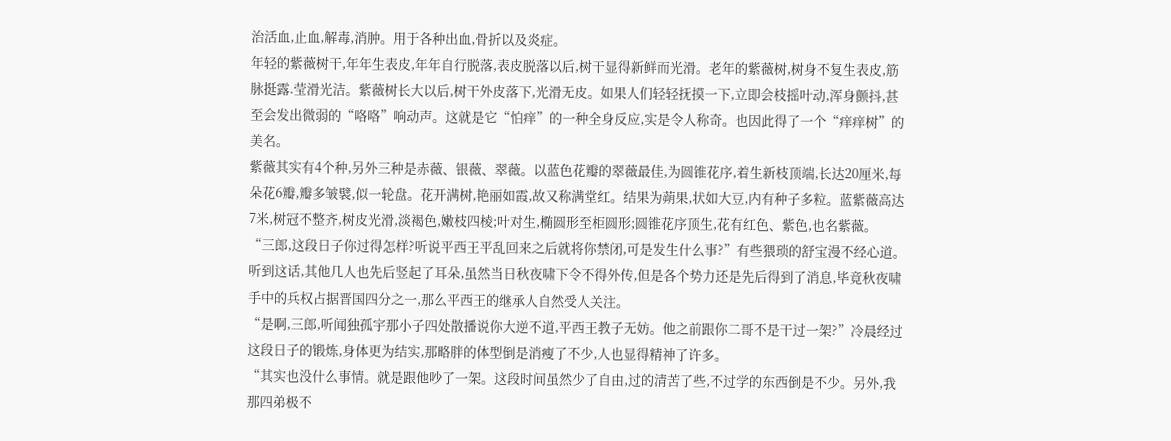治活血,止血,解毒,消肿。用于各种出血,骨折以及炎症。
年轻的紫薇树干,年年生表皮,年年自行脱落,表皮脱落以后,树干显得新鲜而光滑。老年的紫薇树,树身不复生表皮,筋脉挺露.莹滑光洁。紫薇树长大以后,树干外皮落下,光滑无皮。如果人们轻轻抚摸一下,立即会枝摇叶动,浑身颤抖,甚至会发出微弱的“咯咯”响动声。这就是它“怕痒”的一种全身反应,实是令人称奇。也因此得了一个“痒痒树”的美名。
紫薇其实有4个种,另外三种是赤薇、银薇、翠薇。以蓝色花瓣的翠薇最佳,为圆锥花序,着生新枝顶端,长达20厘米,每朵花6瓣,瓣多皱襞,似一轮盘。花开满树,艳丽如霞,故又称满堂红。结果为蒴果,状如大豆,内有种子多粒。蓝紫薇高达7米,树冠不整齐,树皮光滑,淡褐色,嫩枝四棱;叶对生,椭圆形至柜圆形;圆锥花序顶生,花有红色、紫色,也名紫薇。
“三郎,这段日子你过得怎样?听说平西王平乱回来之后就将你禁闭,可是发生什么事?”有些猥琐的舒宝漫不经心道。
听到这话,其他几人也先后竖起了耳朵,虽然当日秋夜啸下令不得外传,但是各个势力还是先后得到了消息,毕竟秋夜啸手中的兵权占据晋国四分之一,那么平西王的继承人自然受人关注。
“是啊,三郎,听闻独孤宇那小子四处散播说你大逆不道,平西王教子无妨。他之前跟你二哥不是干过一架?”冷晨经过这段日子的锻炼,身体更为结实,那略胖的体型倒是消瘦了不少,人也显得精神了许多。
“其实也没什么事情。就是跟他吵了一架。这段时间虽然少了自由,过的清苦了些,不过学的东西倒是不少。另外,我那四弟极不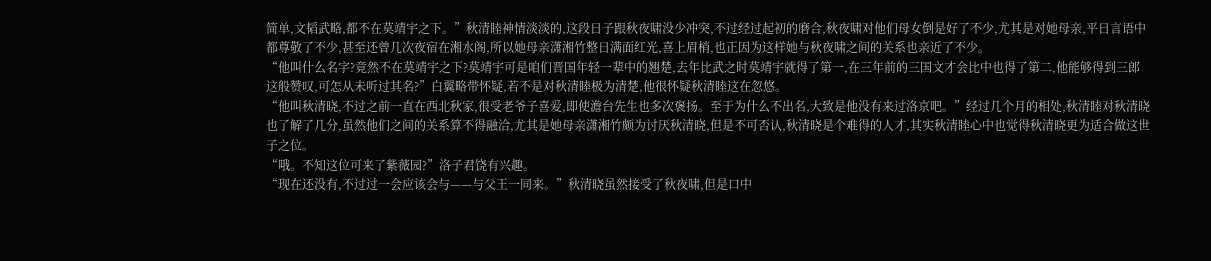简单,文韬武略,都不在莫靖宇之下。”秋清睦神情淡淡的,这段日子跟秋夜啸没少冲突,不过经过起初的磨合,秋夜啸对他们母女倒是好了不少,尤其是对她母亲,平日言语中都尊敬了不少,甚至还曾几次夜宿在湘水阁,所以她母亲潇湘竹整日满面红光,喜上眉梢,也正因为这样她与秋夜啸之间的关系也亲近了不少。
“他叫什么名字?竟然不在莫靖宇之下?莫靖宇可是咱们晋国年轻一辈中的翘楚,去年比武之时莫靖宇就得了第一,在三年前的三国文才会比中也得了第二,他能够得到三郎这般赞叹,可怎从未听过其名?”白翼略带怀疑,若不是对秋清睦极为清楚,他很怀疑秋清睦这在忽悠。
“他叫秋清晓,不过之前一直在西北秋家,很受老爷子喜爱,即使澹台先生也多次褒扬。至于为什么不出名,大致是他没有来过洛京吧。”经过几个月的相处,秋清睦对秋清晓也了解了几分,虽然他们之间的关系算不得融洽,尤其是她母亲潇湘竹颇为讨厌秋清晓,但是不可否认,秋清晓是个难得的人才,其实秋清睦心中也觉得秋清晓更为适合做这世子之位。
“哦。不知这位可来了紫薇园?”洛子君饶有兴趣。
“现在还没有,不过过一会应该会与——与父王一同来。”秋清晓虽然接受了秋夜啸,但是口中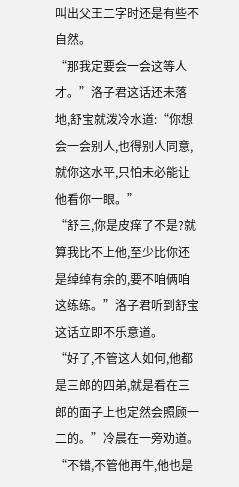叫出父王二字时还是有些不自然。
“那我定要会一会这等人才。”洛子君这话还未落地,舒宝就泼冷水道:“你想会一会别人,也得别人同意,就你这水平,只怕未必能让他看你一眼。”
“舒三,你是皮痒了不是?就算我比不上他,至少比你还是绰绰有余的,要不咱俩咱这练练。”洛子君听到舒宝这话立即不乐意道。
“好了,不管这人如何,他都是三郎的四弟,就是看在三郎的面子上也定然会照顾一二的。”冷晨在一旁劝道。
“不错,不管他再牛,他也是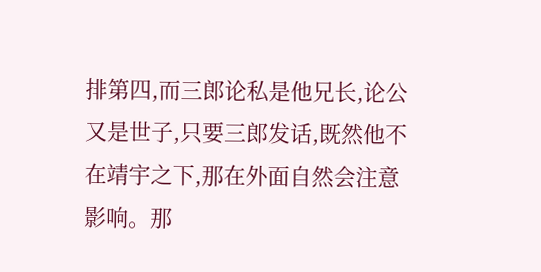排第四,而三郎论私是他兄长,论公又是世子,只要三郎发话,既然他不在靖宇之下,那在外面自然会注意影响。那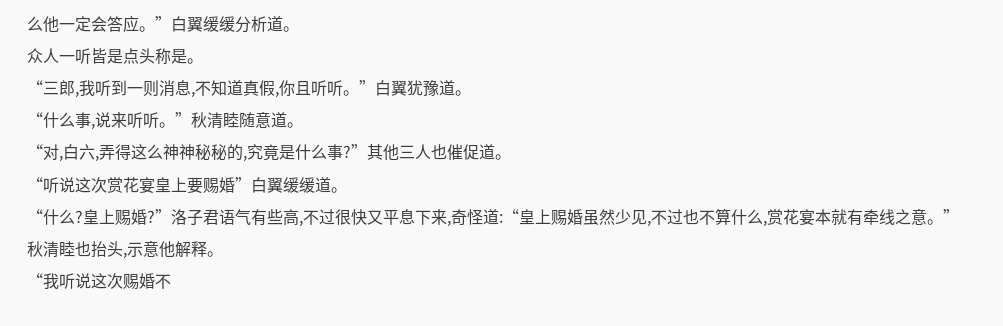么他一定会答应。”白翼缓缓分析道。
众人一听皆是点头称是。
“三郎,我听到一则消息,不知道真假,你且听听。”白翼犹豫道。
“什么事,说来听听。”秋清睦随意道。
“对,白六,弄得这么神神秘秘的,究竟是什么事?”其他三人也催促道。
“听说这次赏花宴皇上要赐婚”白翼缓缓道。
“什么?皇上赐婚?”洛子君语气有些高,不过很快又平息下来,奇怪道:“皇上赐婚虽然少见,不过也不算什么,赏花宴本就有牵线之意。”
秋清睦也抬头,示意他解释。
“我听说这次赐婚不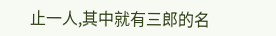止一人,其中就有三郎的名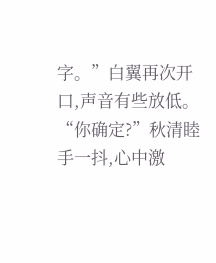字。”白翼再次开口,声音有些放低。
“你确定?”秋清睦手一抖,心中激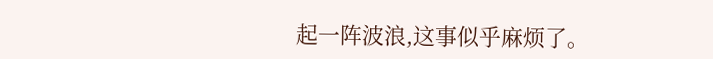起一阵波浪,这事似乎麻烦了。